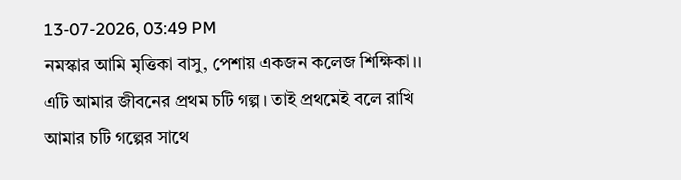13-07-2026, 03:49 PM
নমস্কার আমি মৃত্তিকা বাসু, পেশায় একজন কলেজ শিক্ষিকা।। এটি আমার জীবনের প্রথম চটি গল্প। তাই প্রথমেই বলে রাখি আমার চটি গল্পের সাথে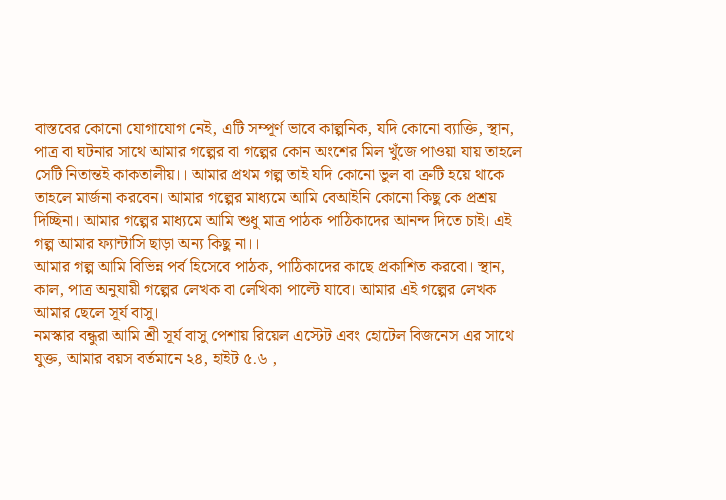বাস্তবের কোনো যোগাযোগ নেই, এটি সম্পূর্ণ ভাবে কাল্পনিক, যদি কোনো ব্যাক্তি, স্থান, পাত্র বা ঘটনার সাথে আমার গল্পের বা গল্পের কোন অংশের মিল খুঁজে পাওয়া যায় তাহলে সেটি নিতান্তই কাকতালীয়।। আমার প্রথম গল্প তাই যদি কোনো ভুল বা ত্রুটি হয়ে থাকে তাহলে মার্জনা করবেন। আমার গল্পের মাধ্যমে আমি বেআইনি কোনো কিছু কে প্রশ্রয় দিচ্ছিনা। আমার গল্পের মাধ্যমে আমি শুধু মাত্র পাঠক পাঠিকাদের আনন্দ দিতে চাই। এই গল্প আমার ফ্যান্টাসি ছাড়া অন্য কিছু না।।
আমার গল্প আমি বিভিন্ন পর্ব হিসেবে পাঠক, পাঠিকাদের কাছে প্রকাশিত করবো। স্থান, কাল, পাত্র অনুযায়ী গল্পের লেখক বা লেখিকা পাল্টে যাবে। আমার এই গল্পের লেখক আমার ছেলে সূর্য বাসু।
নমস্কার বন্ধুরা আমি শ্রী সূর্য বাসু পেশায় রিয়েল এস্টেট এবং হোটেল বিজনেস এর সাথে যুক্ত, আমার বয়স বর্তমানে ২৪, হাইট ৫.৬ ,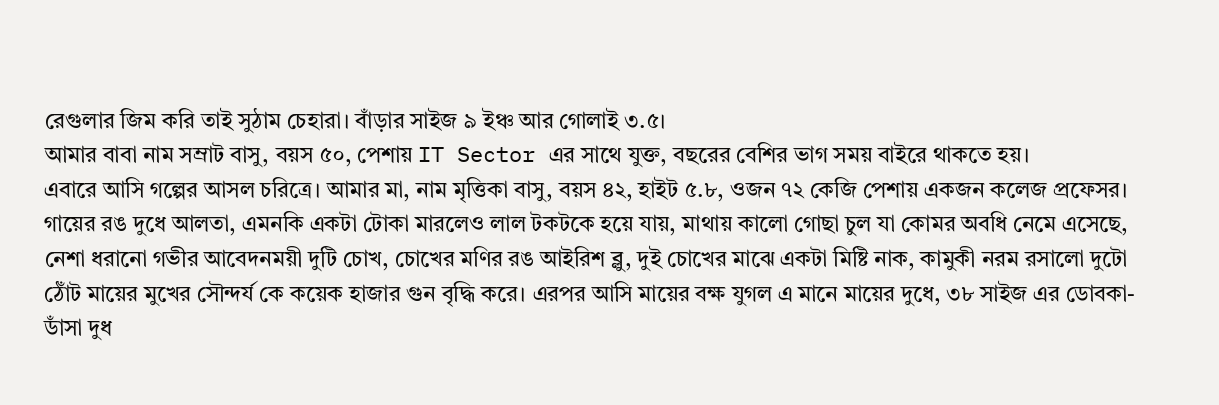রেগুলার জিম করি তাই সুঠাম চেহারা। বাঁড়ার সাইজ ৯ ইঞ্চ আর গোলাই ৩.৫।
আমার বাবা নাম সম্রাট বাসু, বয়স ৫০, পেশায় IT Sector এর সাথে যুক্ত, বছরের বেশির ভাগ সময় বাইরে থাকতে হয়।
এবারে আসি গল্পের আসল চরিত্রে। আমার মা, নাম মৃত্তিকা বাসু, বয়স ৪২, হাইট ৫.৮, ওজন ৭২ কেজি পেশায় একজন কলেজ প্রফেসর। গায়ের রঙ দুধে আলতা, এমনকি একটা টোকা মারলেও লাল টকটকে হয়ে যায়, মাথায় কালো গোছা চুল যা কোমর অবধি নেমে এসেছে, নেশা ধরানো গভীর আবেদনময়ী দুটি চোখ, চোখের মণির রঙ আইরিশ ব্লু, দুই চোখের মাঝে একটা মিষ্টি নাক, কামুকী নরম রসালো দুটো ঠোঁট মায়ের মুখের সৌন্দর্য কে কয়েক হাজার গুন বৃদ্ধি করে। এরপর আসি মায়ের বক্ষ যুগল এ মানে মায়ের দুধে, ৩৮ সাইজ এর ডোবকা- ডাঁসা দুধ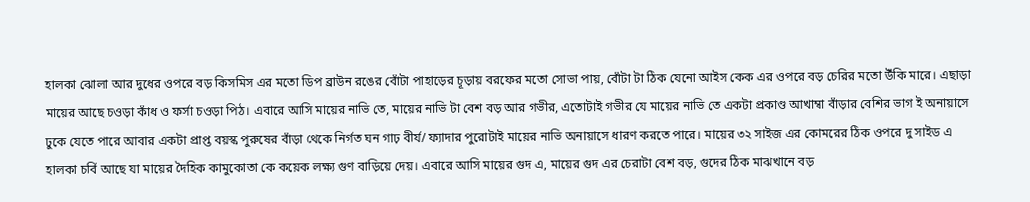হালকা ঝোলা আর দুধের ওপরে বড় কিসমিস এর মতো ডিপ ব্রাউন রঙের বোঁটা পাহাড়ের চূড়ায় বরফের মতো সোভা পায়, বোঁটা টা ঠিক যেনো আইস কেক এর ওপরে বড় চেরির মতো উঁকি মারে। এছাড়া মায়ের আছে চওড়া কাঁধ ও ফর্সা চওড়া পিঠ। এবারে আসি মায়ের নাভি তে, মায়ের নাভি টা বেশ বড় আর গভীর, এতোটাই গভীর যে মায়ের নাভি তে একটা প্রকাণ্ড আখাম্বা বাঁড়ার বেশির ভাগ ই অনায়াসে ঢুকে যেতে পারে আবার একটা প্রাপ্ত বয়স্ক পুরুষের বাঁড়া থেকে নির্গত ঘন গাঢ় বীর্য/ ফ্যাদার পুরোটাই মায়ের নাভি অনায়াসে ধারণ করতে পারে। মায়ের ৩২ সাইজ এর কোমরের ঠিক ওপরে দু সাইড এ হালকা চর্বি আছে যা মায়ের দৈহিক কামুকোতা কে কয়েক লক্ষ্য গুণ বাড়িয়ে দেয়। এবারে আসি মায়ের গুদ এ, মায়ের গুদ এর চেরাটা বেশ বড়, গুদের ঠিক মাঝখানে বড়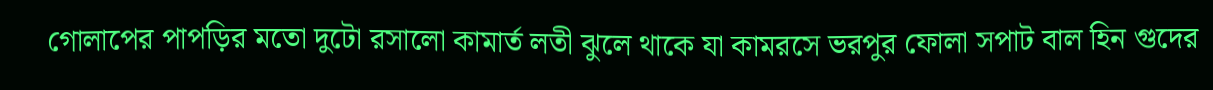গোলাপের পাপড়ির মতো দুটো রসালো কামার্ত লতী ঝুলে থাকে যা কামরসে ভরপুর ফোলা সপাট বাল হিন গুদের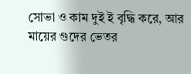সোভা ও কাম দুই ই বৃদ্ধি করে, আর মায়ের গুদের ভেতর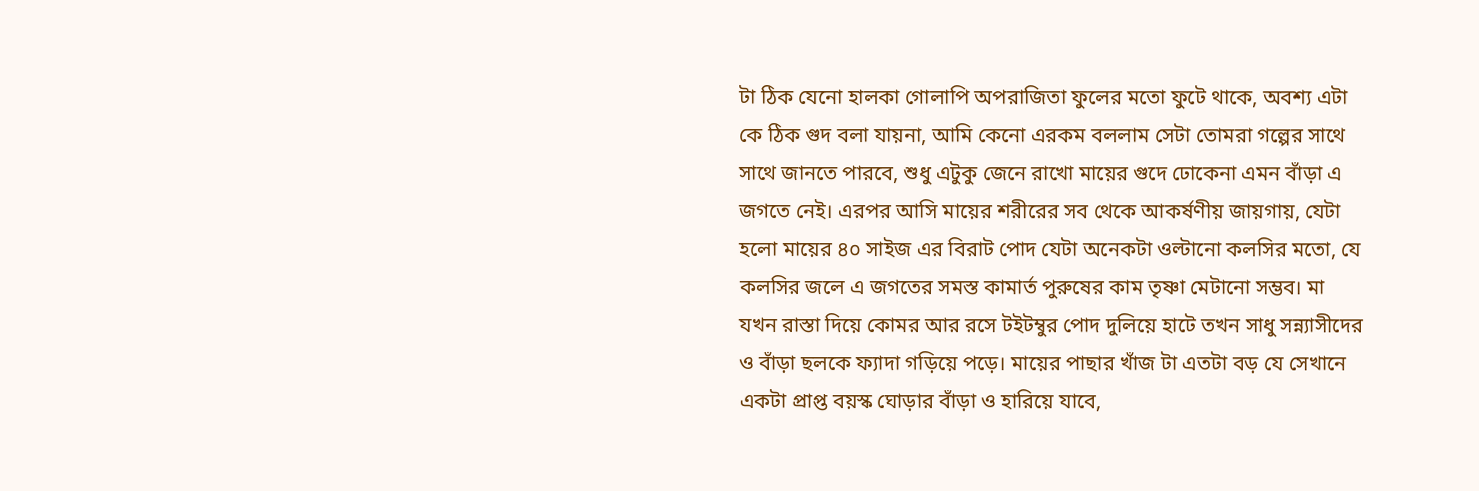টা ঠিক যেনো হালকা গোলাপি অপরাজিতা ফুলের মতো ফুটে থাকে, অবশ্য এটা কে ঠিক গুদ বলা যায়না, আমি কেনো এরকম বললাম সেটা তোমরা গল্পের সাথে সাথে জানতে পারবে, শুধু এটুকু জেনে রাখো মায়ের গুদে ঢোকেনা এমন বাঁড়া এ জগতে নেই। এরপর আসি মায়ের শরীরের সব থেকে আকর্ষণীয় জায়গায়, যেটা হলো মায়ের ৪০ সাইজ এর বিরাট পোদ যেটা অনেকটা ওল্টানো কলসির মতো, যে কলসির জলে এ জগতের সমস্ত কামার্ত পুরুষের কাম তৃষ্ণা মেটানো সম্ভব। মা যখন রাস্তা দিয়ে কোমর আর রসে টইটম্বুর পোদ দুলিয়ে হাটে তখন সাধু সন্ন্যাসীদের ও বাঁড়া ছলকে ফ্যাদা গড়িয়ে পড়ে। মায়ের পাছার খাঁজ টা এতটা বড় যে সেখানে একটা প্রাপ্ত বয়স্ক ঘোড়ার বাঁড়া ও হারিয়ে যাবে,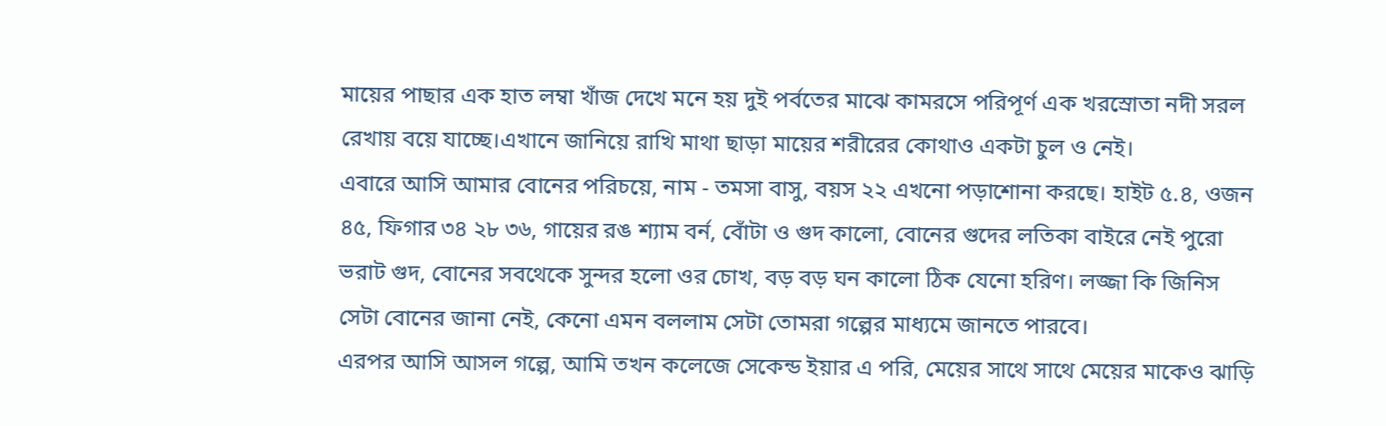মায়ের পাছার এক হাত লম্বা খাঁজ দেখে মনে হয় দুই পর্বতের মাঝে কামরসে পরিপূর্ণ এক খরস্রোতা নদী সরল রেখায় বয়ে যাচ্ছে।এখানে জানিয়ে রাখি মাথা ছাড়া মায়ের শরীরের কোথাও একটা চুল ও নেই।
এবারে আসি আমার বোনের পরিচয়ে, নাম - তমসা বাসু, বয়স ২২ এখনো পড়াশোনা করছে। হাইট ৫.৪, ওজন ৪৫, ফিগার ৩৪ ২৮ ৩৬, গায়ের রঙ শ্যাম বর্ন, বোঁটা ও গুদ কালো, বোনের গুদের লতিকা বাইরে নেই পুরো ভরাট গুদ, বোনের সবথেকে সুন্দর হলো ওর চোখ, বড় বড় ঘন কালো ঠিক যেনো হরিণ। লজ্জা কি জিনিস সেটা বোনের জানা নেই, কেনো এমন বললাম সেটা তোমরা গল্পের মাধ্যমে জানতে পারবে।
এরপর আসি আসল গল্পে, আমি তখন কলেজে সেকেন্ড ইয়ার এ পরি, মেয়ের সাথে সাথে মেয়ের মাকেও ঝাড়ি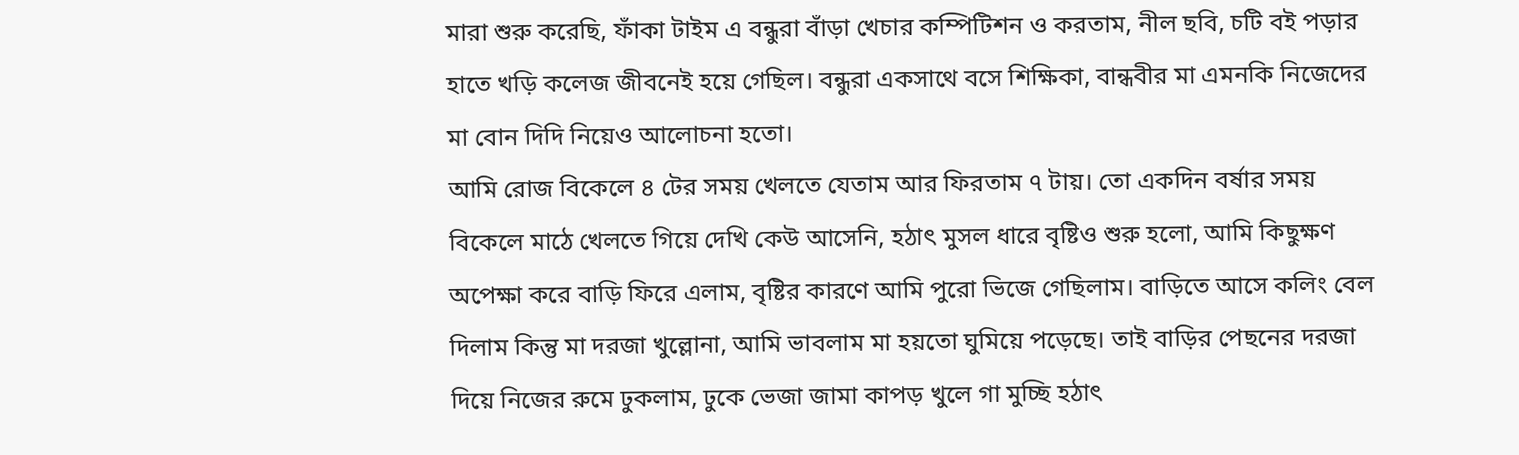মারা শুরু করেছি, ফাঁকা টাইম এ বন্ধুরা বাঁড়া খেচার কম্পিটিশন ও করতাম, নীল ছবি, চটি বই পড়ার হাতে খড়ি কলেজ জীবনেই হয়ে গেছিল। বন্ধুরা একসাথে বসে শিক্ষিকা, বান্ধবীর মা এমনকি নিজেদের মা বোন দিদি নিয়েও আলোচনা হতো।
আমি রোজ বিকেলে ৪ টের সময় খেলতে যেতাম আর ফিরতাম ৭ টায়। তো একদিন বর্ষার সময় বিকেলে মাঠে খেলতে গিয়ে দেখি কেউ আসেনি, হঠাৎ মুসল ধারে বৃষ্টিও শুরু হলো, আমি কিছুক্ষণ অপেক্ষা করে বাড়ি ফিরে এলাম, বৃষ্টির কারণে আমি পুরো ভিজে গেছিলাম। বাড়িতে আসে কলিং বেল দিলাম কিন্তু মা দরজা খুল্লোনা, আমি ভাবলাম মা হয়তো ঘুমিয়ে পড়েছে। তাই বাড়ির পেছনের দরজা দিয়ে নিজের রুমে ঢুকলাম, ঢুকে ভেজা জামা কাপড় খুলে গা মুচ্ছি হঠাৎ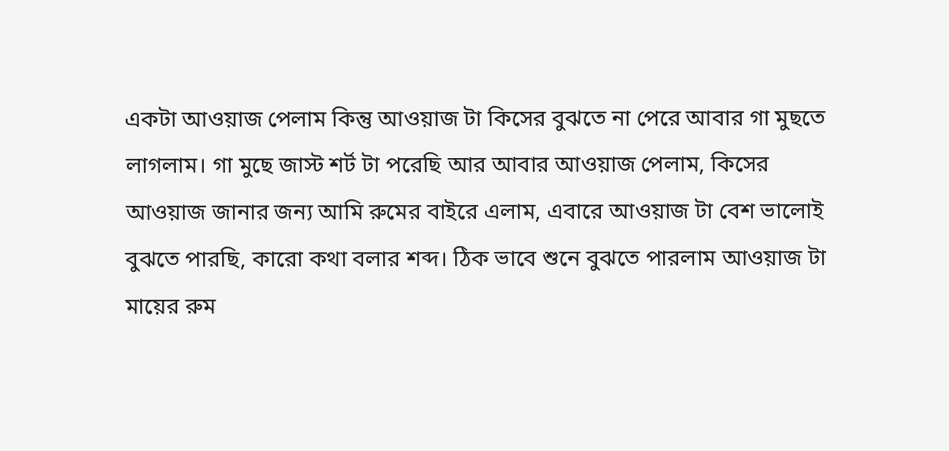একটা আওয়াজ পেলাম কিন্তু আওয়াজ টা কিসের বুঝতে না পেরে আবার গা মুছতে লাগলাম। গা মুছে জাস্ট শর্ট টা পরেছি আর আবার আওয়াজ পেলাম, কিসের আওয়াজ জানার জন্য আমি রুমের বাইরে এলাম, এবারে আওয়াজ টা বেশ ভালোই বুঝতে পারছি, কারো কথা বলার শব্দ। ঠিক ভাবে শুনে বুঝতে পারলাম আওয়াজ টা মায়ের রুম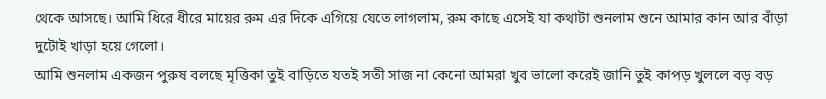থেকে আসছে। আমি ধিরে ধীরে মায়ের রুম এর দিকে এগিয়ে যেতে লাগলাম, রুম কাছে এসেই যা কথাটা শুনলাম শুনে আমার কান আর বাঁড়া দুটোই খাড়া হয়ে গেলো।
আমি শুনলাম একজন পুরুষ বলছে মৃত্তিকা তুই বাড়িতে যতই সতী সাজ না কেনো আমরা খুব ভালো করেই জানি তুই কাপড় খুললে বড় বড়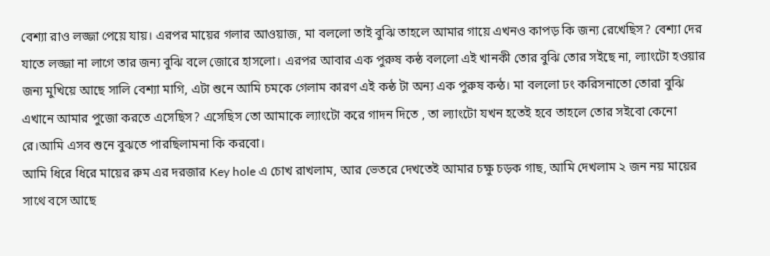বেশ্যা রাও লজ্জা পেয়ে যায়। এরপর মায়ের গলার আওয়াজ, মা বললো তাই বুঝি তাহলে আমার গায়ে এখনও কাপড় কি জন্য রেখেছিস? বেশ্যা দের যাতে লজ্জা না লাগে তার জন্য বুঝি বলে জোরে হাসলো। এরপর আবার এক পুরুষ কন্ঠ বললো এই খানকী তোর বুঝি তোর সইছে না, ল্যাংটো হওয়ার জন্য মুখিয়ে আছে সালি বেশ্যা মাগি, এটা শুনে আমি চমকে গেলাম কারণ এই কন্ঠ টা অন্য এক পুরুষ কন্ঠ। মা বললো ঢং করিসনাতো তোরা বুঝি এখানে আমার পুজো করতে এসেছিস? এসেছিস তো আমাকে ল্যাংটো করে গাদন দিতে , তা ল্যাংটো যখন হতেই হবে তাহলে তোর সইবো কেনো রে।আমি এসব শুনে বুঝতে পারছিলামনা কি করবো।
আমি ধিরে ধিরে মায়ের রুম এর দরজার Key hole এ চোখ রাখলাম, আর ভেতরে দেখতেই আমার চক্ষু চড়ক গাছ, আমি দেখলাম ২ জন নয় মায়ের সাথে বসে আছে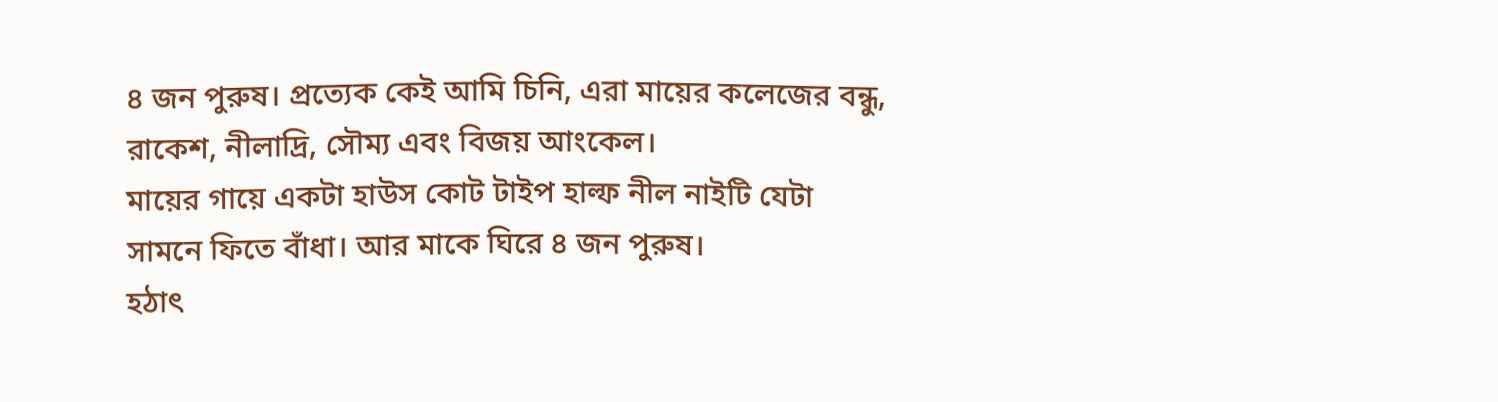৪ জন পুরুষ। প্রত্যেক কেই আমি চিনি, এরা মায়ের কলেজের বন্ধু, রাকেশ, নীলাদ্রি, সৌম্য এবং বিজয় আংকেল।
মায়ের গায়ে একটা হাউস কোট টাইপ হাল্ফ নীল নাইটি যেটা সামনে ফিতে বাঁধা। আর মাকে ঘিরে ৪ জন পুরুষ।
হঠাৎ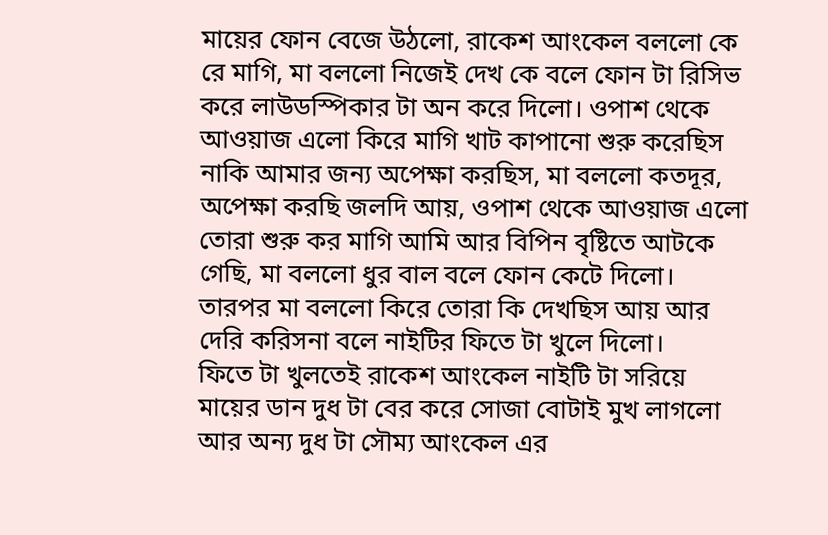মায়ের ফোন বেজে উঠলো, রাকেশ আংকেল বললো কে রে মাগি, মা বললো নিজেই দেখ কে বলে ফোন টা রিসিভ করে লাউডস্পিকার টা অন করে দিলো। ওপাশ থেকে আওয়াজ এলো কিরে মাগি খাট কাপানো শুরু করেছিস নাকি আমার জন্য অপেক্ষা করছিস, মা বললো কতদূর, অপেক্ষা করছি জলদি আয়, ওপাশ থেকে আওয়াজ এলো তোরা শুরু কর মাগি আমি আর বিপিন বৃষ্টিতে আটকে গেছি, মা বললো ধুর বাল বলে ফোন কেটে দিলো।
তারপর মা বললো কিরে তোরা কি দেখছিস আয় আর দেরি করিসনা বলে নাইটির ফিতে টা খুলে দিলো।
ফিতে টা খুলতেই রাকেশ আংকেল নাইটি টা সরিয়ে মায়ের ডান দুধ টা বের করে সোজা বোটাই মুখ লাগলো আর অন্য দুধ টা সৌম্য আংকেল এর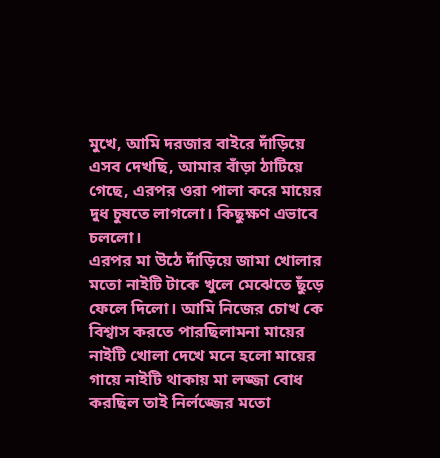মুখে, আমি দরজার বাইরে দাঁড়িয়ে এসব দেখছি, আমার বাঁড়া ঠাটিয়ে গেছে, এরপর ওরা পালা করে মায়ের দুধ চুষতে লাগলো। কিছুক্ষণ এভাবে চললো।
এরপর মা উঠে দাঁড়িয়ে জামা খোলার মতো নাইটি টাকে খুলে মেঝেতে ছুঁড়ে ফেলে দিলো। আমি নিজের চোখ কে বিশ্বাস করতে পারছিলামনা মায়ের নাইটি খোলা দেখে মনে হলো মায়ের গায়ে নাইটি থাকায় মা লজ্জা বোধ করছিল তাই নির্লজ্জের মতো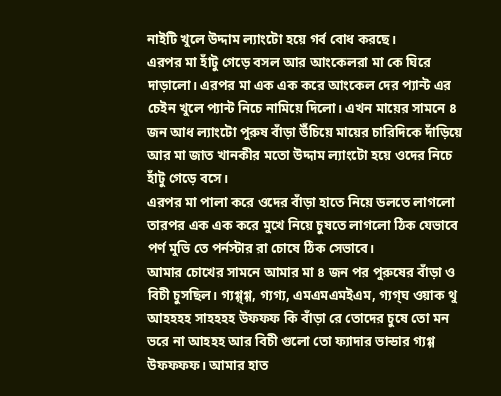নাইটি খুলে উদ্দাম ল্যাংটো হয়ে গর্ব বোধ করছে।
এরপর মা হাঁটু গেড়ে বসল আর আংকেলরা মা কে ঘিরে দাড়ালো। এরপর মা এক এক করে আংকেল দের প্যান্ট এর চেইন খুলে প্যান্ট নিচে নামিয়ে দিলো। এখন মায়ের সামনে ৪ জন আধ ল্যাংটো পুরুষ বাঁড়া উঁচিয়ে মায়ের চারিদিকে দাঁড়িয়ে আর মা জাত খানকীর মতো উদ্দাম ল্যাংটো হয়ে ওদের নিচে হাঁটু গেড়ে বসে।
এরপর মা পালা করে ওদের বাঁড়া হাতে নিয়ে ডলতে লাগলো তারপর এক এক করে মুখে নিয়ে চুষতে লাগলো ঠিক যেভাবে পর্ণ মুভি তে পর্নস্টার রা চোষে ঠিক সেভাবে।
আমার চোখের সামনে আমার মা ৪ জন পর পুরুষের বাঁড়া ও বিচী চুসছিল। গ্যগ্গ্গ্গ, গ্যগ্য, এমএমএমইএম, গ্যগ্ঘ ওয়াক থু আহহহহ সাহহহহ উফফফ কি বাঁড়া রে তোদের চুষে তো মন ভরে না আহহহ আর বিচী গুলো তো ফ্যাদার ভান্ডার গ্যগ্গ উফফফফ। আমার হাত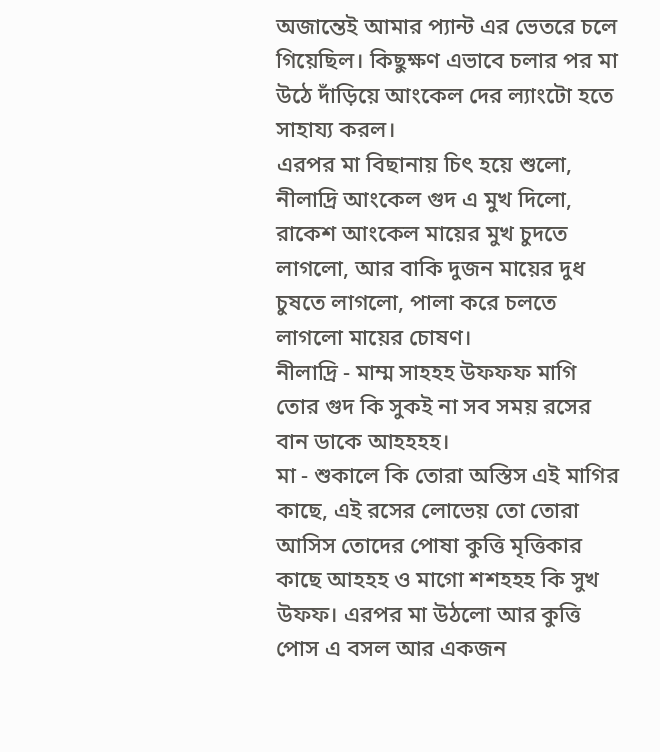অজান্তেই আমার প্যান্ট এর ভেতরে চলে গিয়েছিল। কিছুক্ষণ এভাবে চলার পর মা উঠে দাঁড়িয়ে আংকেল দের ল্যাংটো হতে সাহায্য করল।
এরপর মা বিছানায় চিৎ হয়ে শুলো, নীলাদ্রি আংকেল গুদ এ মুখ দিলো, রাকেশ আংকেল মায়ের মুখ চুদতে লাগলো, আর বাকি দুজন মায়ের দুধ চুষতে লাগলো, পালা করে চলতে লাগলো মায়ের চোষণ।
নীলাদ্রি - মাম্ম সাহহহ উফফফ মাগি তোর গুদ কি সুকই না সব সময় রসের বান ডাকে আহহহহ।
মা - শুকালে কি তোরা অস্তিস এই মাগির কাছে, এই রসের লোভেয় তো তোরা আসিস তোদের পোষা কুত্তি মৃত্তিকার কাছে আহহহ ও মাগো শশহহহ কি সুখ উফফ। এরপর মা উঠলো আর কুত্তি পোস এ বসল আর একজন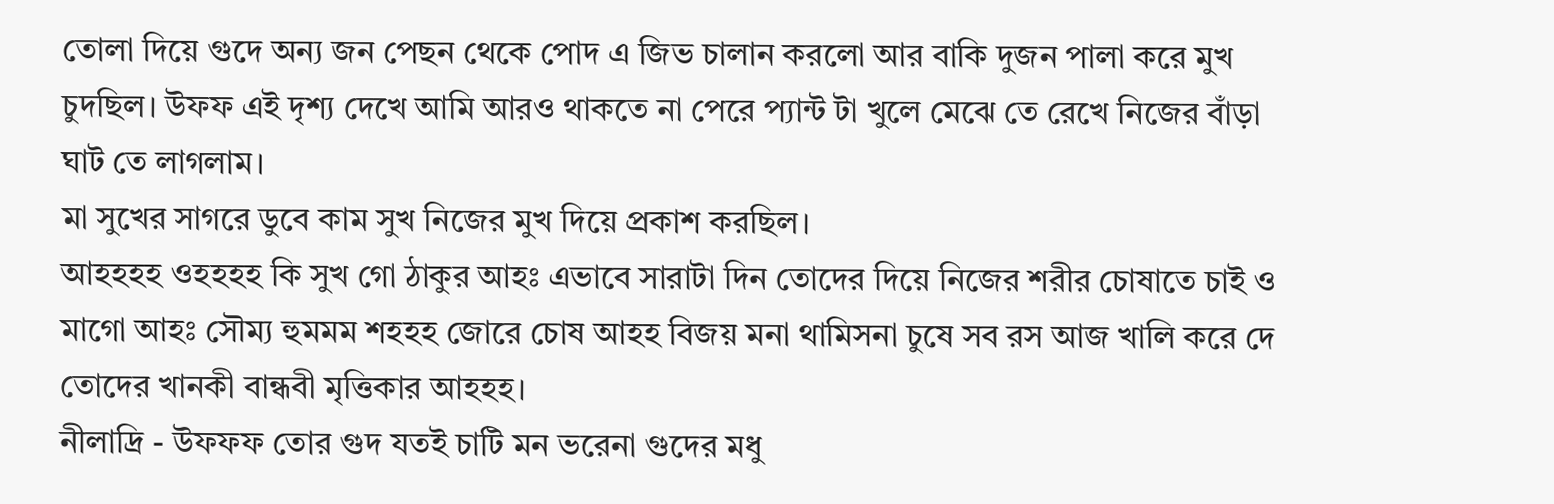তোলা দিয়ে গুদে অন্য জন পেছন থেকে পোদ এ জিভ চালান করলো আর বাকি দুজন পালা করে মুখ চুদছিল। উফফ এই দৃশ্য দেখে আমি আরও থাকতে না পেরে প্যান্ট টা খুলে মেঝে তে রেখে নিজের বাঁড়া ঘাট তে লাগলাম।
মা সুখের সাগরে ডুবে কাম সুখ নিজের মুখ দিয়ে প্রকাশ করছিল।
আহহহহ ওহহহহ কি সুখ গো ঠাকুর আহঃ এভাবে সারাটা দিন তোদের দিয়ে নিজের শরীর চোষাতে চাই ও মাগো আহঃ সৌম্য হুমমম শহহহ জোরে চোষ আহহ বিজয় মনা থামিসনা চুষে সব রস আজ খালি করে দে তোদের খানকী বান্ধবী মৃত্তিকার আহহহ।
নীলাদ্রি - উফফফ তোর গুদ যতই চাটি মন ভরেনা গুদের মধু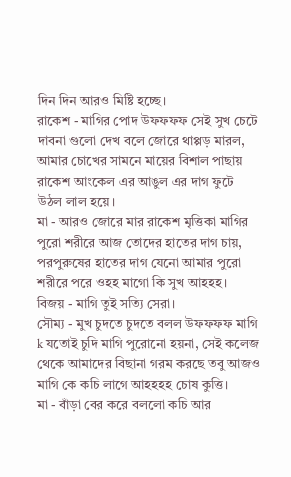দিন দিন আরও মিষ্টি হচ্ছে।
রাকেশ - মাগির পোদ উফফফফ সেই সুখ চেটে দাবনা গুলো দেখ বলে জোরে থাপ্পড় মারল, আমার চোখের সামনে মায়ের বিশাল পাছায় রাকেশ আংকেল এর আঙুল এর দাগ ফুটে উঠল লাল হয়ে।
মা - আরও জোরে মার রাকেশ মৃত্তিকা মাগির পুরো শরীরে আজ তোদের হাতের দাগ চায়, পরপুরুষের হাতের দাগ যেনো আমার পুরো শরীরে পরে ওহহ মাগো কি সুখ আহহহ।
বিজয় - মাগি তুই সত্যি সেরা।
সৌম্য - মুখ চুদতে চুদতে বলল উফফফফ মাগি k যতোই চুদি মাগি পুরোনো হয়না, সেই কলেজ থেকে আমাদের বিছানা গরম করছে তবু আজও মাগি কে কচি লাগে আহহহহ চোষ কুত্তি।
মা - বাঁড়া বের করে বললো কচি আর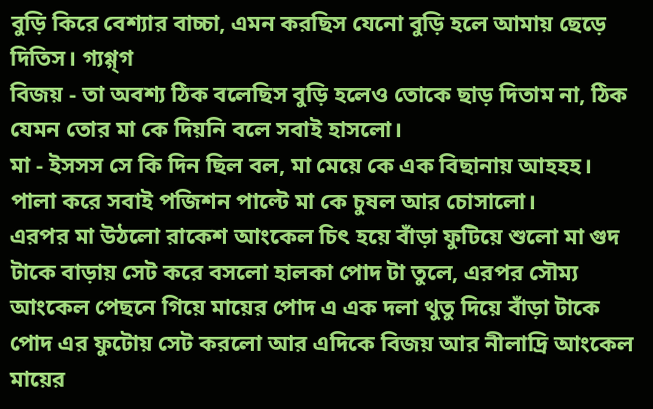বুড়ি কিরে বেশ্যার বাচ্চা, এমন করছিস যেনো বুড়ি হলে আমায় ছেড়ে দিতিস। গ্যগ্গ্গ
বিজয় - তা অবশ্য ঠিক বলেছিস বুড়ি হলেও তোকে ছাড় দিতাম না, ঠিক যেমন তোর মা কে দিয়নি বলে সবাই হাসলো।
মা - ইসসস সে কি দিন ছিল বল, মা মেয়ে কে এক বিছানায় আহহহ।
পালা করে সবাই পজিশন পাল্টে মা কে চুষল আর চোসালো।
এরপর মা উঠলো রাকেশ আংকেল চিৎ হয়ে বাঁড়া ফুটিয়ে শুলো মা গুদ টাকে বাড়ায় সেট করে বসলো হালকা পোদ টা তুলে, এরপর সৌম্য আংকেল পেছনে গিয়ে মায়ের পোদ এ এক দলা থুতু দিয়ে বাঁড়া টাকে পোদ এর ফুটোয় সেট করলো আর এদিকে বিজয় আর নীলাদ্রি আংকেল মায়ের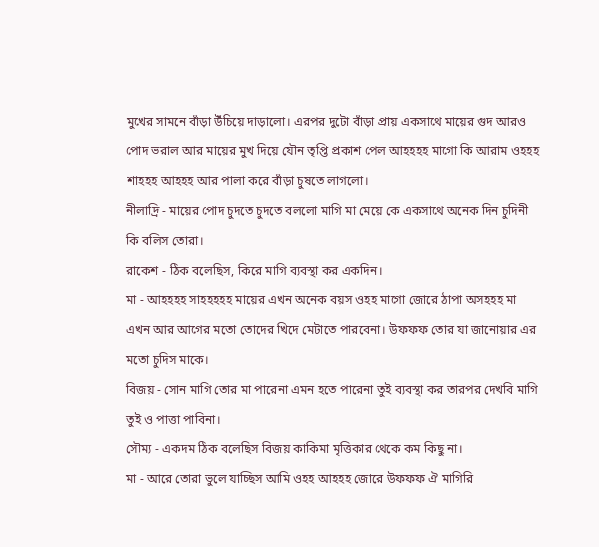মুখের সামনে বাঁড়া উঁচিয়ে দাড়ালো। এরপর দুটো বাঁড়া প্রায় একসাথে মায়ের গুদ আরও পোদ ভরাল আর মায়ের মুখ দিয়ে যৌন তৃপ্তি প্রকাশ পেল আহহহহ মাগো কি আরাম ওহহহ শাহহহ আহহহ আর পালা করে বাঁড়া চুষতে লাগলো।
নীলাদ্রি - মায়ের পোদ চুদতে চুদতে বললো মাগি মা মেয়ে কে একসাথে অনেক দিন চুদিনী কি বলিস তোরা।
রাকেশ - ঠিক বলেছিস, কিরে মাগি ব্যবস্থা কর একদিন।
মা - আহহহহ সাহহহহহ মায়ের এখন অনেক বয়স ওহহ মাগো জোরে ঠাপা অসহহহ মা এখন আর আগের মতো তোদের খিদে মেটাতে পারবেনা। উফফফ তোর যা জানোয়ার এর মতো চুদিস মাকে।
বিজয় - সোন মাগি তোর মা পারেনা এমন হতে পারেনা তুই ব্যবস্থা কর তারপর দেখবি মাগি তুই ও পাত্তা পাবিনা।
সৌম্য - একদম ঠিক বলেছিস বিজয় কাকিমা মৃত্তিকার থেকে কম কিছু না।
মা - আরে তোরা ভুলে যাচ্ছিস আমি ওহহ আহহহ জোরে উফফফ ঐ মাগিরি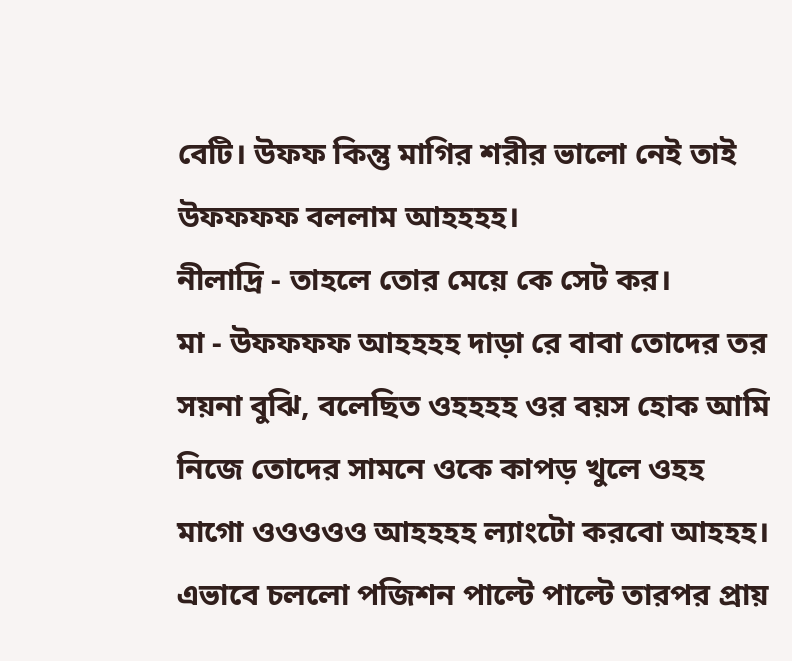বেটি। উফফ কিন্তু মাগির শরীর ভালো নেই তাই উফফফফ বললাম আহহহহ।
নীলাদ্রি - তাহলে তোর মেয়ে কে সেট কর।
মা - উফফফফ আহহহহ দাড়া রে বাবা তোদের তর সয়না বুঝি, বলেছিত ওহহহহ ওর বয়স হোক আমি নিজে তোদের সামনে ওকে কাপড় খুলে ওহহ মাগো ওওওওও আহহহহ ল্যাংটো করবো আহহহ।
এভাবে চললো পজিশন পাল্টে পাল্টে তারপর প্রায়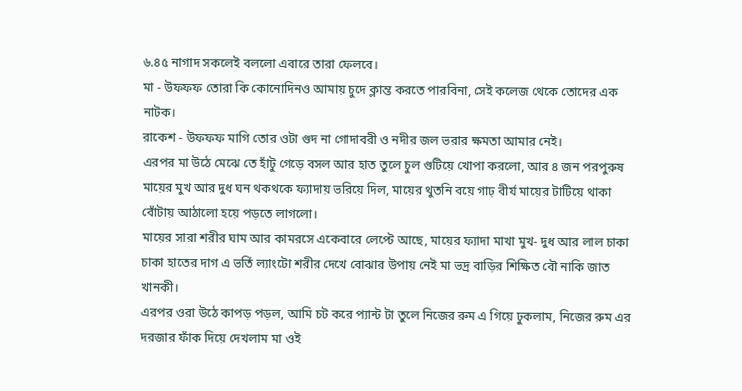৬.৪৫ নাগাদ সকলেই বললো এবারে তারা ফেলবে।
মা - উফফফ তোরা কি কোনোদিনও আমায় চুদে ক্লান্ত করতে পারবিনা, সেই কলেজ থেকে তোদের এক নাটক।
রাকেশ - উফফফ মাগি তোর ওটা গুদ না গোদাবরী ও নদীর জল ভরার ক্ষমতা আমার নেই।
এরপর মা উঠে মেঝে তে হাঁটু গেড়ে বসল আর হাত তুলে চুল গুটিয়ে খোপা করলো, আর ৪ জন পরপুরুষ মায়ের মুখ আর দুধ ঘন থকথকে ফ্যাদায় ভরিয়ে দিল, মায়ের থুতনি বয়ে গাঢ় বীর্য মায়ের টাটিয়ে থাকা বোঁটায় আঠালো হয়ে পড়তে লাগলো।
মায়ের সারা শরীর ঘাম আর কামরসে একেবারে লেপ্টে আছে, মায়ের ফ্যাদা মাখা মুখ- দুধ আর লাল চাকা চাকা হাতের দাগ এ ভর্তি ল্যাংটো শরীর দেখে বোঝার উপায় নেই মা ভদ্র বাড়ির শিক্ষিত বৌ নাকি জাত খানকী।
এরপর ওরা উঠে কাপড় পড়ল, আমি চট করে প্যান্ট টা তুলে নিজের রুম এ গিয়ে ঢুকলাম, নিজের রুম এর দরজার ফাঁক দিয়ে দেখলাম মা ওই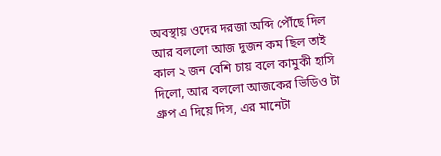অবস্থায় ওদের দরজা অব্দি পৌঁছে দিল আর বললো আজ দুজন কম ছিল তাই কাল ২ জন বেশি চায় বলে কামুকী হাসি দিলো, আর বললো আজকের ভিডিও টা গ্রুপ এ দিয়ে দিস, এর মানেটা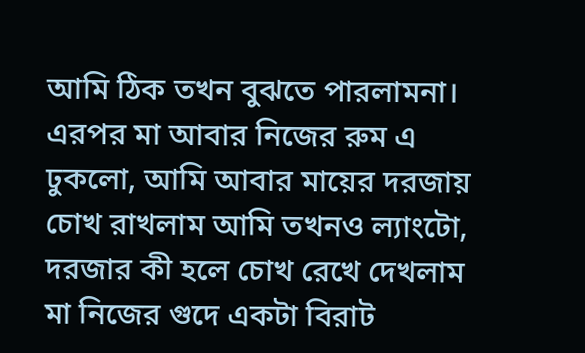আমি ঠিক তখন বুঝতে পারলামনা।
এরপর মা আবার নিজের রুম এ ঢুকলো, আমি আবার মায়ের দরজায় চোখ রাখলাম আমি তখনও ল্যাংটো, দরজার কী হলে চোখ রেখে দেখলাম মা নিজের গুদে একটা বিরাট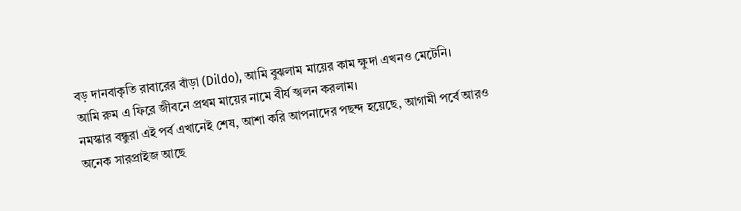বড় দানবাকৃতি রাবারের বাঁড়া (Dildo), আমি বুঝলাম মায়ের কাম ক্ষুদা এখনও মেটেনি।
আমি রুম এ ফিরে জীবনে প্রথম মায়ের নামে বীর্য স্খলন করলাম।
নমস্কার বন্ধুরা এই পর্ব এখানেই শেষ, আশা করি আপনাদের পছন্দ হয়েছে, আগামী পর্বে আরও অনেক সারপ্রাইজ আছে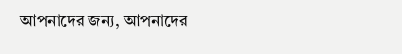আপনাদের জন্য, আপনাদের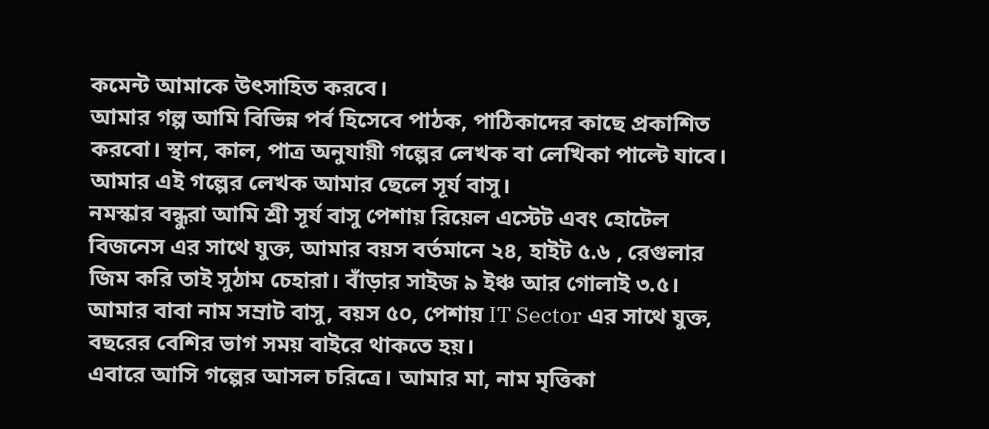কমেন্ট আমাকে উৎসাহিত করবে।
আমার গল্প আমি বিভিন্ন পর্ব হিসেবে পাঠক, পাঠিকাদের কাছে প্রকাশিত করবো। স্থান, কাল, পাত্র অনুযায়ী গল্পের লেখক বা লেখিকা পাল্টে যাবে। আমার এই গল্পের লেখক আমার ছেলে সূর্য বাসু।
নমস্কার বন্ধুরা আমি শ্রী সূর্য বাসু পেশায় রিয়েল এস্টেট এবং হোটেল বিজনেস এর সাথে যুক্ত, আমার বয়স বর্তমানে ২৪, হাইট ৫.৬ , রেগুলার জিম করি তাই সুঠাম চেহারা। বাঁড়ার সাইজ ৯ ইঞ্চ আর গোলাই ৩.৫।
আমার বাবা নাম সম্রাট বাসু, বয়স ৫০, পেশায় IT Sector এর সাথে যুক্ত, বছরের বেশির ভাগ সময় বাইরে থাকতে হয়।
এবারে আসি গল্পের আসল চরিত্রে। আমার মা, নাম মৃত্তিকা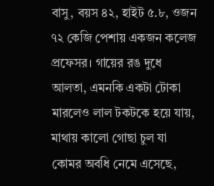বাসু, বয়স ৪২, হাইট ৫.৮, ওজন ৭২ কেজি পেশায় একজন কলেজ প্রফেসর। গায়ের রঙ দুধে আলতা, এমনকি একটা টোকা মারলেও লাল টকটকে হয়ে যায়, মাথায় কালো গোছা চুল যা কোমর অবধি নেমে এসেছে,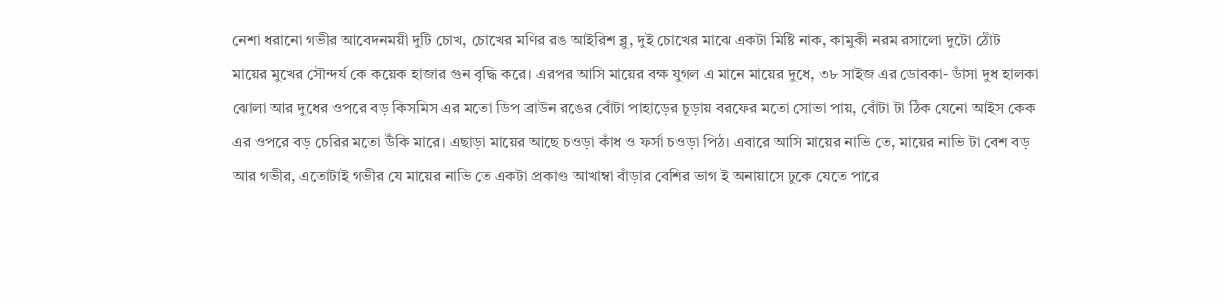নেশা ধরানো গভীর আবেদনময়ী দুটি চোখ, চোখের মণির রঙ আইরিশ ব্লু, দুই চোখের মাঝে একটা মিষ্টি নাক, কামুকী নরম রসালো দুটো ঠোঁট মায়ের মুখের সৌন্দর্য কে কয়েক হাজার গুন বৃদ্ধি করে। এরপর আসি মায়ের বক্ষ যুগল এ মানে মায়ের দুধে, ৩৮ সাইজ এর ডোবকা- ডাঁসা দুধ হালকা ঝোলা আর দুধের ওপরে বড় কিসমিস এর মতো ডিপ ব্রাউন রঙের বোঁটা পাহাড়ের চূড়ায় বরফের মতো সোভা পায়, বোঁটা টা ঠিক যেনো আইস কেক এর ওপরে বড় চেরির মতো উঁকি মারে। এছাড়া মায়ের আছে চওড়া কাঁধ ও ফর্সা চওড়া পিঠ। এবারে আসি মায়ের নাভি তে, মায়ের নাভি টা বেশ বড় আর গভীর, এতোটাই গভীর যে মায়ের নাভি তে একটা প্রকাণ্ড আখাম্বা বাঁড়ার বেশির ভাগ ই অনায়াসে ঢুকে যেতে পারে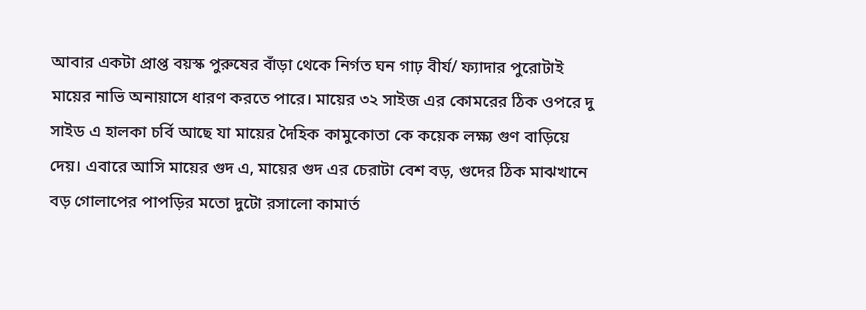আবার একটা প্রাপ্ত বয়স্ক পুরুষের বাঁড়া থেকে নির্গত ঘন গাঢ় বীর্য/ ফ্যাদার পুরোটাই মায়ের নাভি অনায়াসে ধারণ করতে পারে। মায়ের ৩২ সাইজ এর কোমরের ঠিক ওপরে দু সাইড এ হালকা চর্বি আছে যা মায়ের দৈহিক কামুকোতা কে কয়েক লক্ষ্য গুণ বাড়িয়ে দেয়। এবারে আসি মায়ের গুদ এ, মায়ের গুদ এর চেরাটা বেশ বড়, গুদের ঠিক মাঝখানে বড় গোলাপের পাপড়ির মতো দুটো রসালো কামার্ত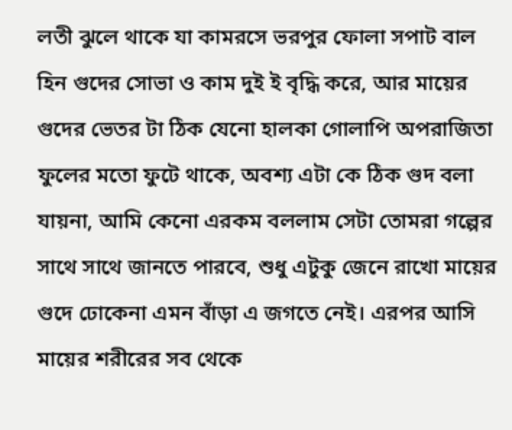লতী ঝুলে থাকে যা কামরসে ভরপুর ফোলা সপাট বাল হিন গুদের সোভা ও কাম দুই ই বৃদ্ধি করে, আর মায়ের গুদের ভেতর টা ঠিক যেনো হালকা গোলাপি অপরাজিতা ফুলের মতো ফুটে থাকে, অবশ্য এটা কে ঠিক গুদ বলা যায়না, আমি কেনো এরকম বললাম সেটা তোমরা গল্পের সাথে সাথে জানতে পারবে, শুধু এটুকু জেনে রাখো মায়ের গুদে ঢোকেনা এমন বাঁড়া এ জগতে নেই। এরপর আসি মায়ের শরীরের সব থেকে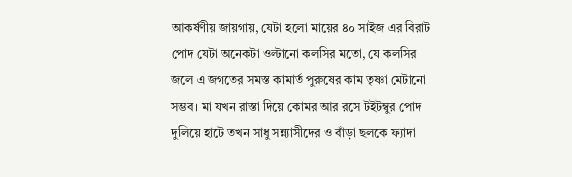আকর্ষণীয় জায়গায়, যেটা হলো মায়ের ৪০ সাইজ এর বিরাট পোদ যেটা অনেকটা ওল্টানো কলসির মতো, যে কলসির জলে এ জগতের সমস্ত কামার্ত পুরুষের কাম তৃষ্ণা মেটানো সম্ভব। মা যখন রাস্তা দিয়ে কোমর আর রসে টইটম্বুর পোদ দুলিয়ে হাটে তখন সাধু সন্ন্যাসীদের ও বাঁড়া ছলকে ফ্যাদা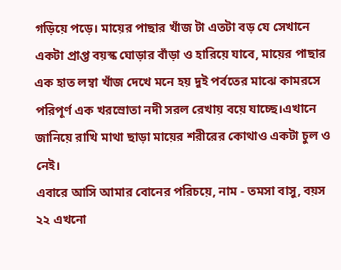গড়িয়ে পড়ে। মায়ের পাছার খাঁজ টা এতটা বড় যে সেখানে একটা প্রাপ্ত বয়স্ক ঘোড়ার বাঁড়া ও হারিয়ে যাবে, মায়ের পাছার এক হাত লম্বা খাঁজ দেখে মনে হয় দুই পর্বতের মাঝে কামরসে পরিপূর্ণ এক খরস্রোতা নদী সরল রেখায় বয়ে যাচ্ছে।এখানে জানিয়ে রাখি মাথা ছাড়া মায়ের শরীরের কোথাও একটা চুল ও নেই।
এবারে আসি আমার বোনের পরিচয়ে, নাম - তমসা বাসু, বয়স ২২ এখনো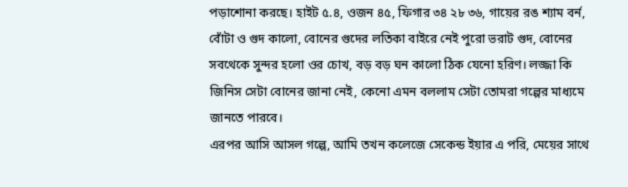পড়াশোনা করছে। হাইট ৫.৪, ওজন ৪৫, ফিগার ৩৪ ২৮ ৩৬, গায়ের রঙ শ্যাম বর্ন, বোঁটা ও গুদ কালো, বোনের গুদের লতিকা বাইরে নেই পুরো ভরাট গুদ, বোনের সবথেকে সুন্দর হলো ওর চোখ, বড় বড় ঘন কালো ঠিক যেনো হরিণ। লজ্জা কি জিনিস সেটা বোনের জানা নেই, কেনো এমন বললাম সেটা তোমরা গল্পের মাধ্যমে জানতে পারবে।
এরপর আসি আসল গল্পে, আমি তখন কলেজে সেকেন্ড ইয়ার এ পরি, মেয়ের সাথে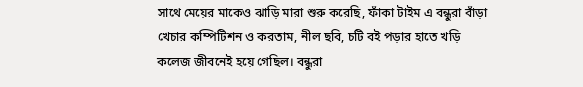সাথে মেয়ের মাকেও ঝাড়ি মারা শুরু করেছি, ফাঁকা টাইম এ বন্ধুরা বাঁড়া খেচার কম্পিটিশন ও করতাম, নীল ছবি, চটি বই পড়ার হাতে খড়ি কলেজ জীবনেই হয়ে গেছিল। বন্ধুরা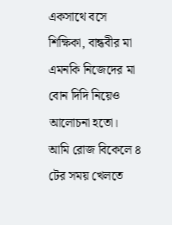একসাথে বসে শিক্ষিকা, বান্ধবীর মা এমনকি নিজেদের মা বোন দিদি নিয়েও আলোচনা হতো।
আমি রোজ বিকেলে ৪ টের সময় খেলতে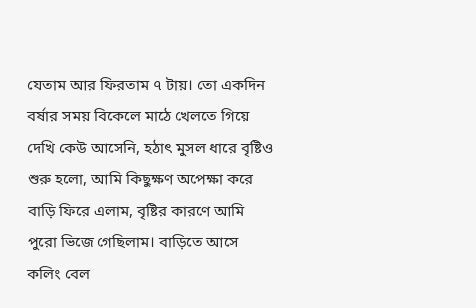যেতাম আর ফিরতাম ৭ টায়। তো একদিন বর্ষার সময় বিকেলে মাঠে খেলতে গিয়ে দেখি কেউ আসেনি, হঠাৎ মুসল ধারে বৃষ্টিও শুরু হলো, আমি কিছুক্ষণ অপেক্ষা করে বাড়ি ফিরে এলাম, বৃষ্টির কারণে আমি পুরো ভিজে গেছিলাম। বাড়িতে আসে কলিং বেল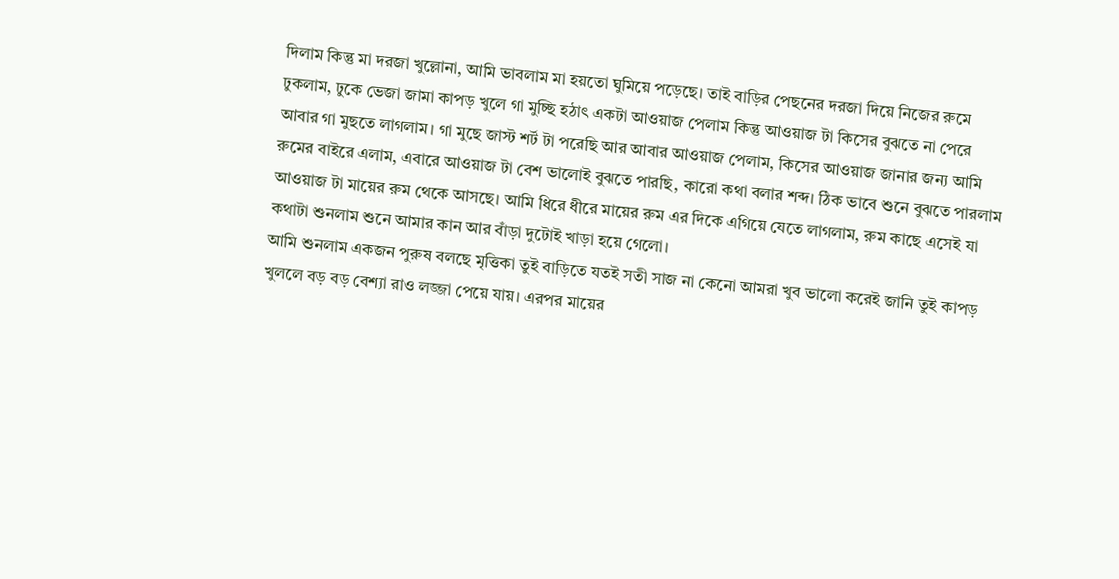দিলাম কিন্তু মা দরজা খুল্লোনা, আমি ভাবলাম মা হয়তো ঘুমিয়ে পড়েছে। তাই বাড়ির পেছনের দরজা দিয়ে নিজের রুমে ঢুকলাম, ঢুকে ভেজা জামা কাপড় খুলে গা মুচ্ছি হঠাৎ একটা আওয়াজ পেলাম কিন্তু আওয়াজ টা কিসের বুঝতে না পেরে আবার গা মুছতে লাগলাম। গা মুছে জাস্ট শর্ট টা পরেছি আর আবার আওয়াজ পেলাম, কিসের আওয়াজ জানার জন্য আমি রুমের বাইরে এলাম, এবারে আওয়াজ টা বেশ ভালোই বুঝতে পারছি, কারো কথা বলার শব্দ। ঠিক ভাবে শুনে বুঝতে পারলাম আওয়াজ টা মায়ের রুম থেকে আসছে। আমি ধিরে ধীরে মায়ের রুম এর দিকে এগিয়ে যেতে লাগলাম, রুম কাছে এসেই যা কথাটা শুনলাম শুনে আমার কান আর বাঁড়া দুটোই খাড়া হয়ে গেলো।
আমি শুনলাম একজন পুরুষ বলছে মৃত্তিকা তুই বাড়িতে যতই সতী সাজ না কেনো আমরা খুব ভালো করেই জানি তুই কাপড় খুললে বড় বড় বেশ্যা রাও লজ্জা পেয়ে যায়। এরপর মায়ের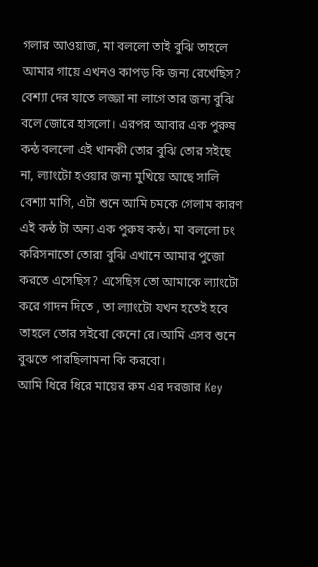গলার আওয়াজ, মা বললো তাই বুঝি তাহলে আমার গায়ে এখনও কাপড় কি জন্য রেখেছিস? বেশ্যা দের যাতে লজ্জা না লাগে তার জন্য বুঝি বলে জোরে হাসলো। এরপর আবার এক পুরুষ কন্ঠ বললো এই খানকী তোর বুঝি তোর সইছে না, ল্যাংটো হওয়ার জন্য মুখিয়ে আছে সালি বেশ্যা মাগি, এটা শুনে আমি চমকে গেলাম কারণ এই কন্ঠ টা অন্য এক পুরুষ কন্ঠ। মা বললো ঢং করিসনাতো তোরা বুঝি এখানে আমার পুজো করতে এসেছিস? এসেছিস তো আমাকে ল্যাংটো করে গাদন দিতে , তা ল্যাংটো যখন হতেই হবে তাহলে তোর সইবো কেনো রে।আমি এসব শুনে বুঝতে পারছিলামনা কি করবো।
আমি ধিরে ধিরে মায়ের রুম এর দরজার Key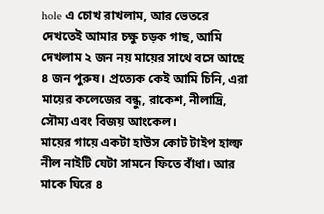hole এ চোখ রাখলাম, আর ভেতরে দেখতেই আমার চক্ষু চড়ক গাছ, আমি দেখলাম ২ জন নয় মায়ের সাথে বসে আছে ৪ জন পুরুষ। প্রত্যেক কেই আমি চিনি, এরা মায়ের কলেজের বন্ধু, রাকেশ, নীলাদ্রি, সৌম্য এবং বিজয় আংকেল।
মায়ের গায়ে একটা হাউস কোট টাইপ হাল্ফ নীল নাইটি যেটা সামনে ফিতে বাঁধা। আর মাকে ঘিরে ৪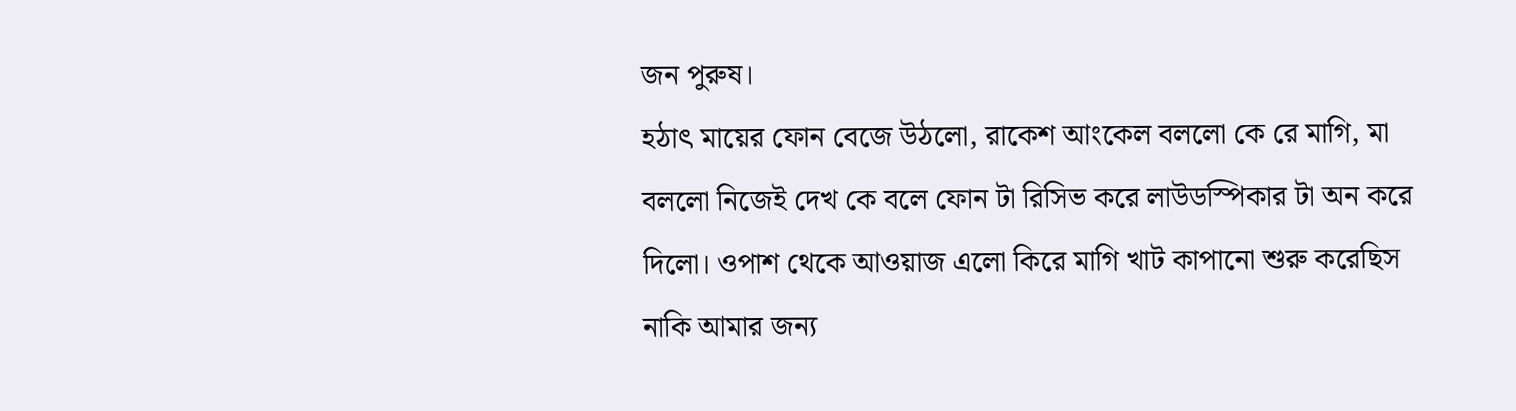জন পুরুষ।
হঠাৎ মায়ের ফোন বেজে উঠলো, রাকেশ আংকেল বললো কে রে মাগি, মা বললো নিজেই দেখ কে বলে ফোন টা রিসিভ করে লাউডস্পিকার টা অন করে দিলো। ওপাশ থেকে আওয়াজ এলো কিরে মাগি খাট কাপানো শুরু করেছিস নাকি আমার জন্য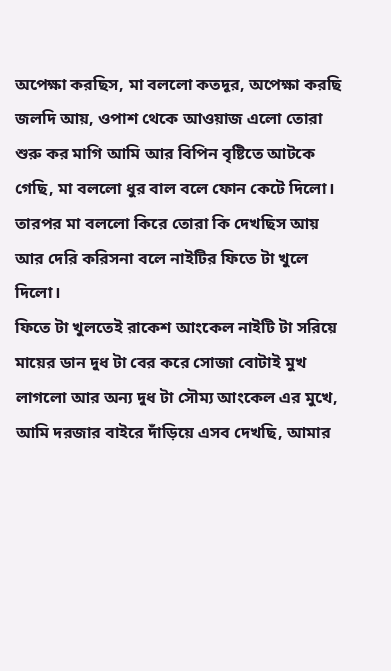অপেক্ষা করছিস, মা বললো কতদূর, অপেক্ষা করছি জলদি আয়, ওপাশ থেকে আওয়াজ এলো তোরা শুরু কর মাগি আমি আর বিপিন বৃষ্টিতে আটকে গেছি, মা বললো ধুর বাল বলে ফোন কেটে দিলো।
তারপর মা বললো কিরে তোরা কি দেখছিস আয় আর দেরি করিসনা বলে নাইটির ফিতে টা খুলে দিলো।
ফিতে টা খুলতেই রাকেশ আংকেল নাইটি টা সরিয়ে মায়ের ডান দুধ টা বের করে সোজা বোটাই মুখ লাগলো আর অন্য দুধ টা সৌম্য আংকেল এর মুখে, আমি দরজার বাইরে দাঁড়িয়ে এসব দেখছি, আমার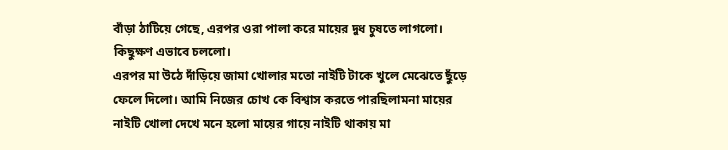বাঁড়া ঠাটিয়ে গেছে, এরপর ওরা পালা করে মায়ের দুধ চুষতে লাগলো। কিছুক্ষণ এভাবে চললো।
এরপর মা উঠে দাঁড়িয়ে জামা খোলার মতো নাইটি টাকে খুলে মেঝেতে ছুঁড়ে ফেলে দিলো। আমি নিজের চোখ কে বিশ্বাস করতে পারছিলামনা মায়ের নাইটি খোলা দেখে মনে হলো মায়ের গায়ে নাইটি থাকায় মা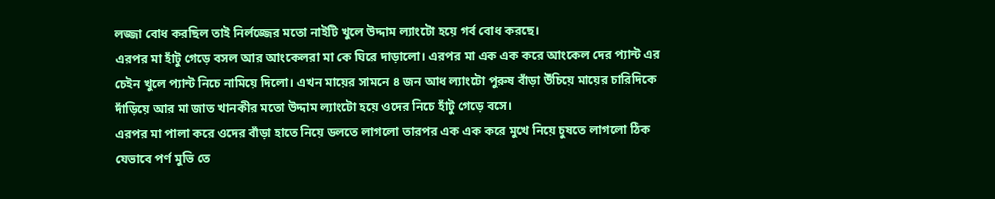লজ্জা বোধ করছিল তাই নির্লজ্জের মতো নাইটি খুলে উদ্দাম ল্যাংটো হয়ে গর্ব বোধ করছে।
এরপর মা হাঁটু গেড়ে বসল আর আংকেলরা মা কে ঘিরে দাড়ালো। এরপর মা এক এক করে আংকেল দের প্যান্ট এর চেইন খুলে প্যান্ট নিচে নামিয়ে দিলো। এখন মায়ের সামনে ৪ জন আধ ল্যাংটো পুরুষ বাঁড়া উঁচিয়ে মায়ের চারিদিকে দাঁড়িয়ে আর মা জাত খানকীর মতো উদ্দাম ল্যাংটো হয়ে ওদের নিচে হাঁটু গেড়ে বসে।
এরপর মা পালা করে ওদের বাঁড়া হাতে নিয়ে ডলতে লাগলো তারপর এক এক করে মুখে নিয়ে চুষতে লাগলো ঠিক যেভাবে পর্ণ মুভি তে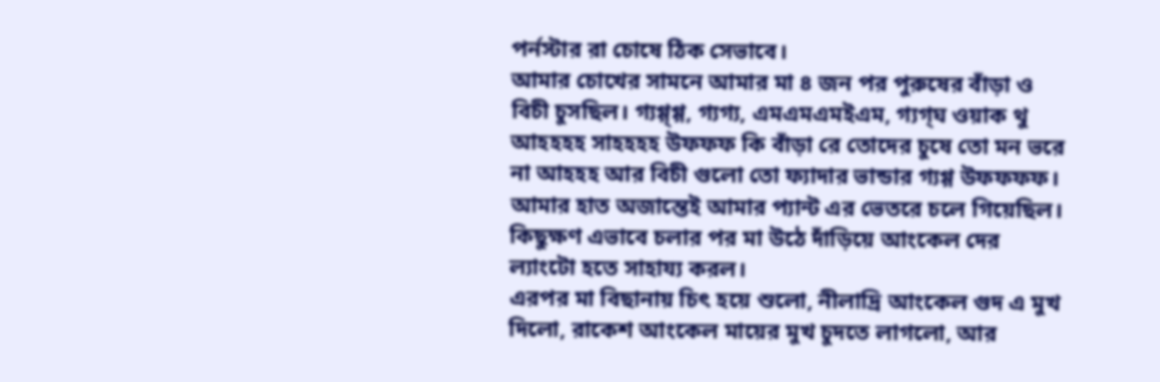পর্নস্টার রা চোষে ঠিক সেভাবে।
আমার চোখের সামনে আমার মা ৪ জন পর পুরুষের বাঁড়া ও বিচী চুসছিল। গ্যগ্গ্গ্গ, গ্যগ্য, এমএমএমইএম, গ্যগ্ঘ ওয়াক থু আহহহহ সাহহহহ উফফফ কি বাঁড়া রে তোদের চুষে তো মন ভরে না আহহহ আর বিচী গুলো তো ফ্যাদার ভান্ডার গ্যগ্গ উফফফফ। আমার হাত অজান্তেই আমার প্যান্ট এর ভেতরে চলে গিয়েছিল। কিছুক্ষণ এভাবে চলার পর মা উঠে দাঁড়িয়ে আংকেল দের ল্যাংটো হতে সাহায্য করল।
এরপর মা বিছানায় চিৎ হয়ে শুলো, নীলাদ্রি আংকেল গুদ এ মুখ দিলো, রাকেশ আংকেল মায়ের মুখ চুদতে লাগলো, আর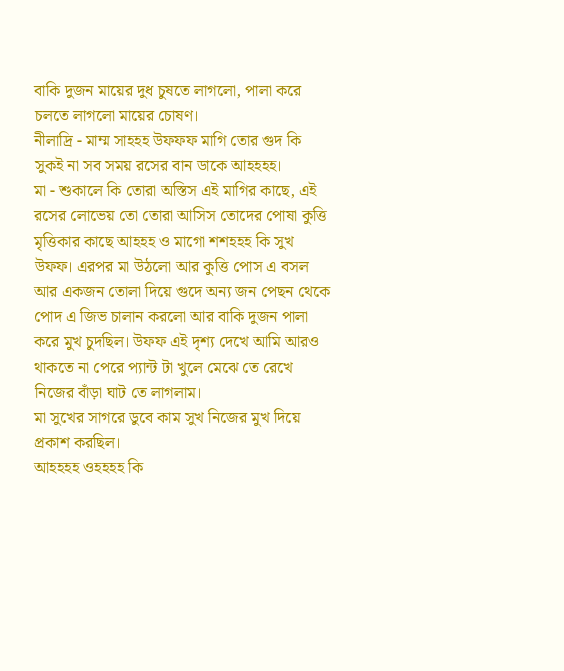বাকি দুজন মায়ের দুধ চুষতে লাগলো, পালা করে চলতে লাগলো মায়ের চোষণ।
নীলাদ্রি - মাম্ম সাহহহ উফফফ মাগি তোর গুদ কি সুকই না সব সময় রসের বান ডাকে আহহহহ।
মা - শুকালে কি তোরা অস্তিস এই মাগির কাছে, এই রসের লোভেয় তো তোরা আসিস তোদের পোষা কুত্তি মৃত্তিকার কাছে আহহহ ও মাগো শশহহহ কি সুখ উফফ। এরপর মা উঠলো আর কুত্তি পোস এ বসল আর একজন তোলা দিয়ে গুদে অন্য জন পেছন থেকে পোদ এ জিভ চালান করলো আর বাকি দুজন পালা করে মুখ চুদছিল। উফফ এই দৃশ্য দেখে আমি আরও থাকতে না পেরে প্যান্ট টা খুলে মেঝে তে রেখে নিজের বাঁড়া ঘাট তে লাগলাম।
মা সুখের সাগরে ডুবে কাম সুখ নিজের মুখ দিয়ে প্রকাশ করছিল।
আহহহহ ওহহহহ কি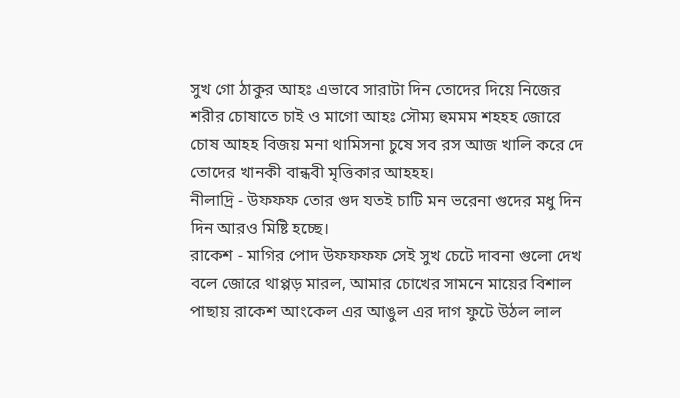সুখ গো ঠাকুর আহঃ এভাবে সারাটা দিন তোদের দিয়ে নিজের শরীর চোষাতে চাই ও মাগো আহঃ সৌম্য হুমমম শহহহ জোরে চোষ আহহ বিজয় মনা থামিসনা চুষে সব রস আজ খালি করে দে তোদের খানকী বান্ধবী মৃত্তিকার আহহহ।
নীলাদ্রি - উফফফ তোর গুদ যতই চাটি মন ভরেনা গুদের মধু দিন দিন আরও মিষ্টি হচ্ছে।
রাকেশ - মাগির পোদ উফফফফ সেই সুখ চেটে দাবনা গুলো দেখ বলে জোরে থাপ্পড় মারল, আমার চোখের সামনে মায়ের বিশাল পাছায় রাকেশ আংকেল এর আঙুল এর দাগ ফুটে উঠল লাল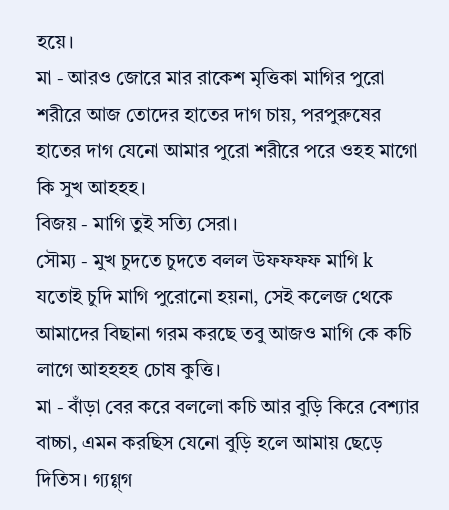হয়ে।
মা - আরও জোরে মার রাকেশ মৃত্তিকা মাগির পুরো শরীরে আজ তোদের হাতের দাগ চায়, পরপুরুষের হাতের দাগ যেনো আমার পুরো শরীরে পরে ওহহ মাগো কি সুখ আহহহ।
বিজয় - মাগি তুই সত্যি সেরা।
সৌম্য - মুখ চুদতে চুদতে বলল উফফফফ মাগি k যতোই চুদি মাগি পুরোনো হয়না, সেই কলেজ থেকে আমাদের বিছানা গরম করছে তবু আজও মাগি কে কচি লাগে আহহহহ চোষ কুত্তি।
মা - বাঁড়া বের করে বললো কচি আর বুড়ি কিরে বেশ্যার বাচ্চা, এমন করছিস যেনো বুড়ি হলে আমায় ছেড়ে দিতিস। গ্যগ্গ্গ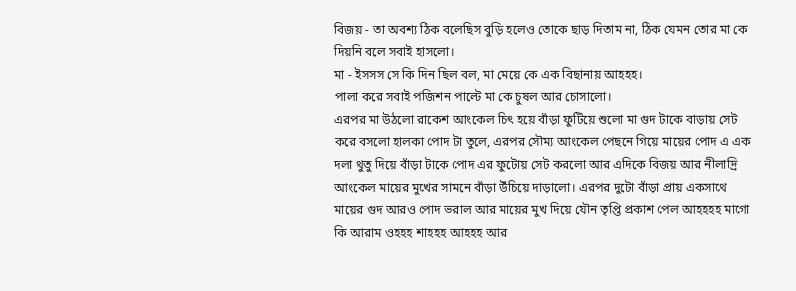বিজয় - তা অবশ্য ঠিক বলেছিস বুড়ি হলেও তোকে ছাড় দিতাম না, ঠিক যেমন তোর মা কে দিয়নি বলে সবাই হাসলো।
মা - ইসসস সে কি দিন ছিল বল, মা মেয়ে কে এক বিছানায় আহহহ।
পালা করে সবাই পজিশন পাল্টে মা কে চুষল আর চোসালো।
এরপর মা উঠলো রাকেশ আংকেল চিৎ হয়ে বাঁড়া ফুটিয়ে শুলো মা গুদ টাকে বাড়ায় সেট করে বসলো হালকা পোদ টা তুলে, এরপর সৌম্য আংকেল পেছনে গিয়ে মায়ের পোদ এ এক দলা থুতু দিয়ে বাঁড়া টাকে পোদ এর ফুটোয় সেট করলো আর এদিকে বিজয় আর নীলাদ্রি আংকেল মায়ের মুখের সামনে বাঁড়া উঁচিয়ে দাড়ালো। এরপর দুটো বাঁড়া প্রায় একসাথে মায়ের গুদ আরও পোদ ভরাল আর মায়ের মুখ দিয়ে যৌন তৃপ্তি প্রকাশ পেল আহহহহ মাগো কি আরাম ওহহহ শাহহহ আহহহ আর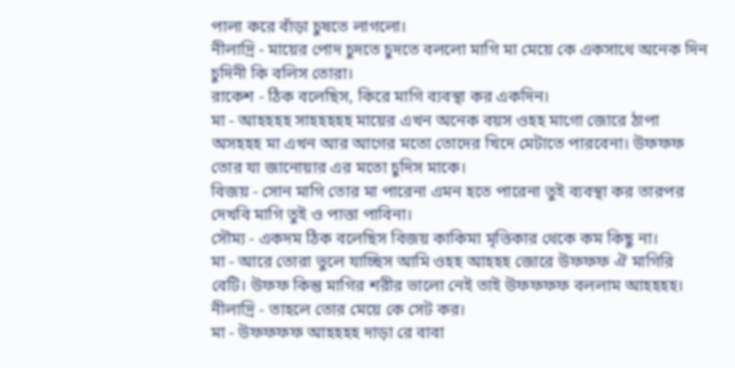পালা করে বাঁড়া চুষতে লাগলো।
নীলাদ্রি - মায়ের পোদ চুদতে চুদতে বললো মাগি মা মেয়ে কে একসাথে অনেক দিন চুদিনী কি বলিস তোরা।
রাকেশ - ঠিক বলেছিস, কিরে মাগি ব্যবস্থা কর একদিন।
মা - আহহহহ সাহহহহহ মায়ের এখন অনেক বয়স ওহহ মাগো জোরে ঠাপা অসহহহ মা এখন আর আগের মতো তোদের খিদে মেটাতে পারবেনা। উফফফ তোর যা জানোয়ার এর মতো চুদিস মাকে।
বিজয় - সোন মাগি তোর মা পারেনা এমন হতে পারেনা তুই ব্যবস্থা কর তারপর দেখবি মাগি তুই ও পাত্তা পাবিনা।
সৌম্য - একদম ঠিক বলেছিস বিজয় কাকিমা মৃত্তিকার থেকে কম কিছু না।
মা - আরে তোরা ভুলে যাচ্ছিস আমি ওহহ আহহহ জোরে উফফফ ঐ মাগিরি বেটি। উফফ কিন্তু মাগির শরীর ভালো নেই তাই উফফফফ বললাম আহহহহ।
নীলাদ্রি - তাহলে তোর মেয়ে কে সেট কর।
মা - উফফফফ আহহহহ দাড়া রে বাবা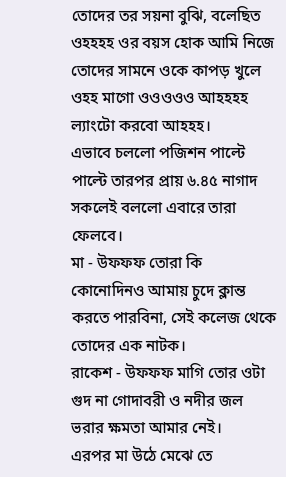তোদের তর সয়না বুঝি, বলেছিত ওহহহহ ওর বয়স হোক আমি নিজে তোদের সামনে ওকে কাপড় খুলে ওহহ মাগো ওওওওও আহহহহ ল্যাংটো করবো আহহহ।
এভাবে চললো পজিশন পাল্টে পাল্টে তারপর প্রায় ৬.৪৫ নাগাদ সকলেই বললো এবারে তারা ফেলবে।
মা - উফফফ তোরা কি কোনোদিনও আমায় চুদে ক্লান্ত করতে পারবিনা, সেই কলেজ থেকে তোদের এক নাটক।
রাকেশ - উফফফ মাগি তোর ওটা গুদ না গোদাবরী ও নদীর জল ভরার ক্ষমতা আমার নেই।
এরপর মা উঠে মেঝে তে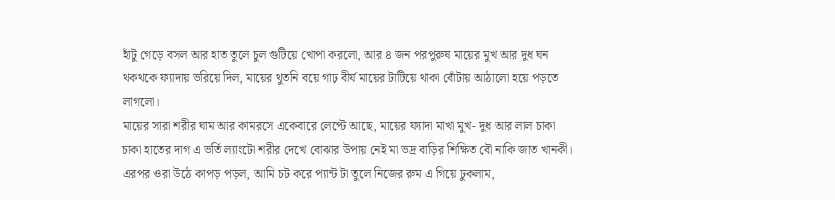হাঁটু গেড়ে বসল আর হাত তুলে চুল গুটিয়ে খোপা করলো, আর ৪ জন পরপুরুষ মায়ের মুখ আর দুধ ঘন থকথকে ফ্যাদায় ভরিয়ে দিল, মায়ের থুতনি বয়ে গাঢ় বীর্য মায়ের টাটিয়ে থাকা বোঁটায় আঠালো হয়ে পড়তে লাগলো।
মায়ের সারা শরীর ঘাম আর কামরসে একেবারে লেপ্টে আছে, মায়ের ফ্যাদা মাখা মুখ- দুধ আর লাল চাকা চাকা হাতের দাগ এ ভর্তি ল্যাংটো শরীর দেখে বোঝার উপায় নেই মা ভদ্র বাড়ির শিক্ষিত বৌ নাকি জাত খানকী।
এরপর ওরা উঠে কাপড় পড়ল, আমি চট করে প্যান্ট টা তুলে নিজের রুম এ গিয়ে ঢুকলাম,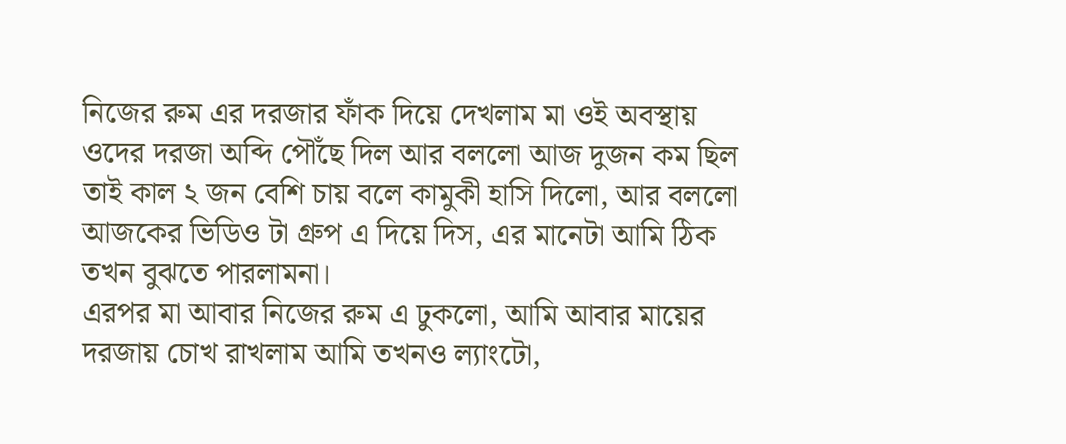নিজের রুম এর দরজার ফাঁক দিয়ে দেখলাম মা ওই অবস্থায় ওদের দরজা অব্দি পৌঁছে দিল আর বললো আজ দুজন কম ছিল তাই কাল ২ জন বেশি চায় বলে কামুকী হাসি দিলো, আর বললো আজকের ভিডিও টা গ্রুপ এ দিয়ে দিস, এর মানেটা আমি ঠিক তখন বুঝতে পারলামনা।
এরপর মা আবার নিজের রুম এ ঢুকলো, আমি আবার মায়ের দরজায় চোখ রাখলাম আমি তখনও ল্যাংটো,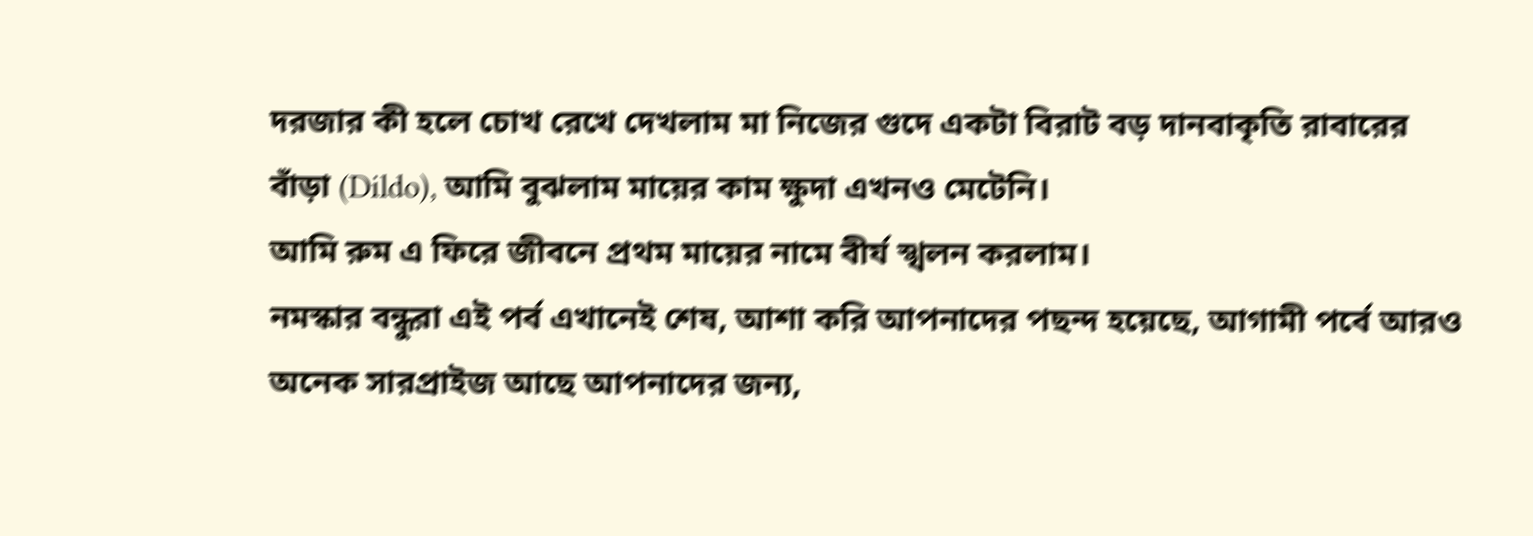দরজার কী হলে চোখ রেখে দেখলাম মা নিজের গুদে একটা বিরাট বড় দানবাকৃতি রাবারের বাঁড়া (Dildo), আমি বুঝলাম মায়ের কাম ক্ষুদা এখনও মেটেনি।
আমি রুম এ ফিরে জীবনে প্রথম মায়ের নামে বীর্য স্খলন করলাম।
নমস্কার বন্ধুরা এই পর্ব এখানেই শেষ, আশা করি আপনাদের পছন্দ হয়েছে, আগামী পর্বে আরও অনেক সারপ্রাইজ আছে আপনাদের জন্য,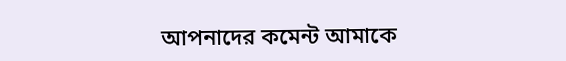আপনাদের কমেন্ট আমাকে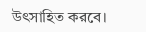উৎসাহিত করবে।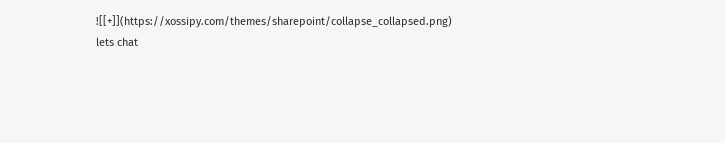![[+]](https://xossipy.com/themes/sharepoint/collapse_collapsed.png)
lets chat